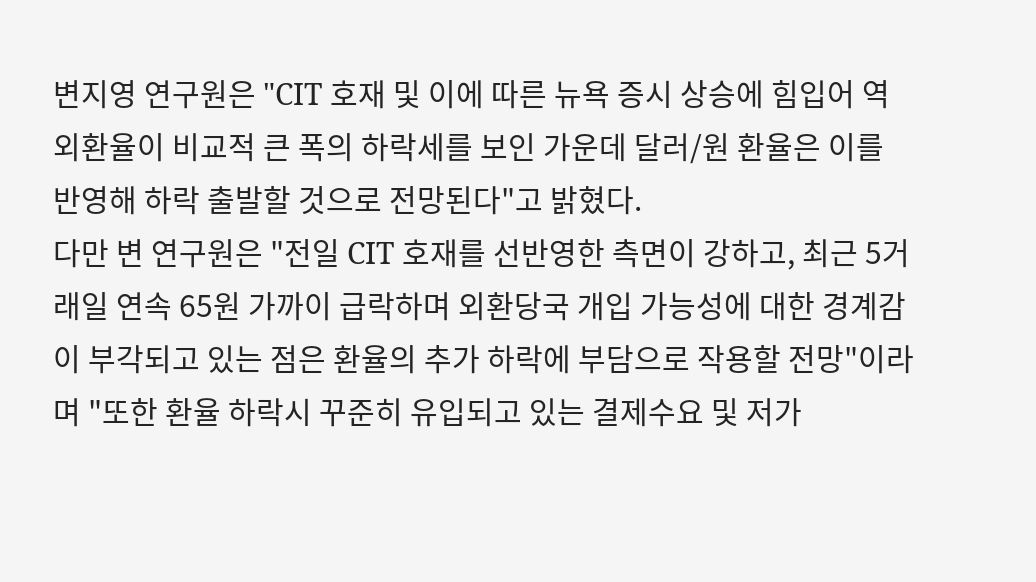변지영 연구원은 "CIT 호재 및 이에 따른 뉴욕 증시 상승에 힘입어 역외환율이 비교적 큰 폭의 하락세를 보인 가운데 달러/원 환율은 이를 반영해 하락 출발할 것으로 전망된다"고 밝혔다.
다만 변 연구원은 "전일 CIT 호재를 선반영한 측면이 강하고, 최근 5거래일 연속 65원 가까이 급락하며 외환당국 개입 가능성에 대한 경계감이 부각되고 있는 점은 환율의 추가 하락에 부담으로 작용할 전망"이라며 "또한 환율 하락시 꾸준히 유입되고 있는 결제수요 및 저가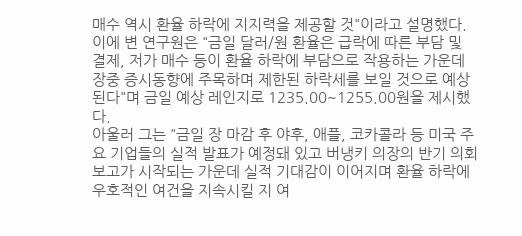매수 역시 환율 하락에 지지력을 제공할 것"이라고 설명했다.
이에 변 연구원은 "금일 달러/원 환율은 급락에 따른 부담 및 결제, 저가 매수 등이 환율 하락에 부담으로 작용하는 가운데 장중 증시동향에 주목하며 제한된 하락세를 보일 것으로 예상된다"며 금일 예상 레인지로 1235.00~1255.00원을 제시했다.
아울러 그는 "금일 장 마감 후 야후, 애플, 코카콜라 등 미국 주요 기업들의 실적 발표가 예정돼 있고 버냉키 의장의 반기 의회보고가 시작되는 가운데 실적 기대감이 이어지며 환율 하락에 우호적인 여건을 지속시킬 지 여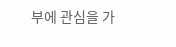부에 관심을 가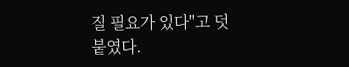질 필요가 있다"고 덧붙였다.